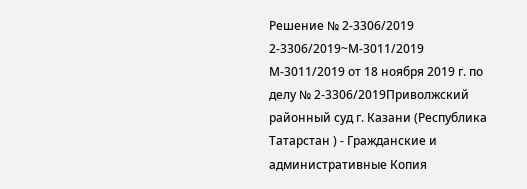Решение № 2-3306/2019 2-3306/2019~М-3011/2019 М-3011/2019 от 18 ноября 2019 г. по делу № 2-3306/2019Приволжский районный суд г. Казани (Республика Татарстан ) - Гражданские и административные Копия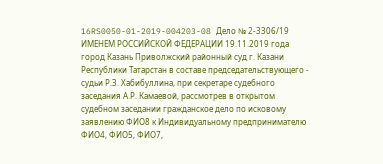16RS0050-01-2019-004203-08 Дело № 2-3306/19 ИМЕНЕМ РОССИЙСКОЙ ФЕДЕРАЦИИ 19.11.2019 года город Казань Приволжский районный суд г. Казани Республики Татарстан в составе председательствующего - судьи Р.З. Хабибуллина, при секретаре судебного заседания А.Р. Камаевой, рассмотрев в открытом судебном заседании гражданское дело по исковому заявлению ФИО8 к Индивидуальному предпринимателю ФИО4, ФИО5, ФИО7,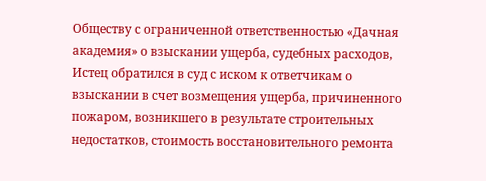Обществу с ограниченной ответственностью «Дачная академия» о взыскании ущерба, судебных расходов, Истец обратился в суд с иском к ответчикам о взыскании в счет возмещения ущерба, причиненного пожаром, возникшего в результате строительных недостатков, стоимость восстановительного ремонта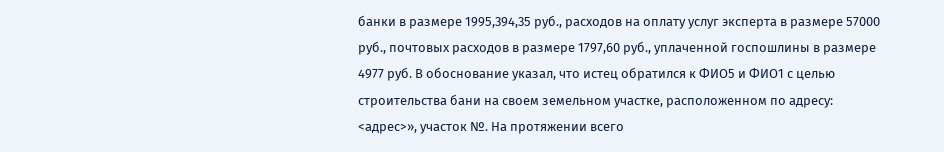банки в размере 1995,394,35 руб., расходов на оплату услуг эксперта в размере 57000 руб., почтовых расходов в размере 1797,60 руб., уплаченной госпошлины в размере 4977 руб. В обоснование указал, что истец обратился к ФИО5 и ФИО1 с целью строительства бани на своем земельном участке, расположенном по адресу: <адрес>», участок №. На протяжении всего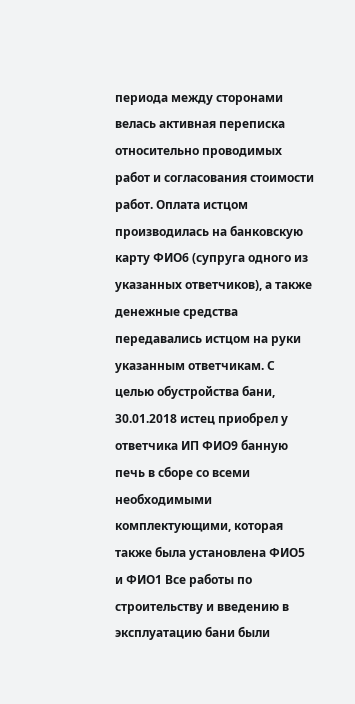периода между сторонами велась активная переписка относительно проводимых работ и согласования стоимости работ. Оплата истцом производилась на банковскую карту ФИО6 (супруга одного из указанных ответчиков), а также денежные средства передавались истцом на руки указанным ответчикам. С целью обустройства бани, 30.01.2018 истец приобрел у ответчика ИП ФИО9 банную печь в сборе со всеми необходимыми комплектующими, которая также была установлена ФИО5 и ФИО1 Все работы по строительству и введению в эксплуатацию бани были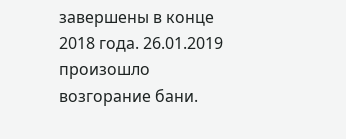завершены в конце 2018 года. 26.01.2019 произошло возгорание бани.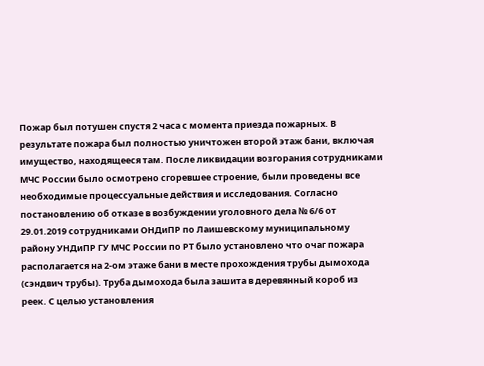Пожар был потушен спустя 2 часа с момента приезда пожарных. В результате пожара был полностью уничтожен второй этаж бани, включая имущество, находящееся там. После ликвидации возгорания сотрудниками МЧС России было осмотрено сгоревшее строение, были проведены все необходимые процессуальные действия и исследования. Согласно постановлению об отказе в возбуждении уголовного дела № 6/6 от 29.01.2019 сотрудниками ОНДиПР по Лаишевскому муниципальному району УНДиПР ГУ МЧС России по РТ было установлено что очаг пожара располагается на 2-ом этаже бани в месте прохождения трубы дымохода (сэндвич трубы). Труба дымохода была зашита в деревянный короб из реек. С целью установления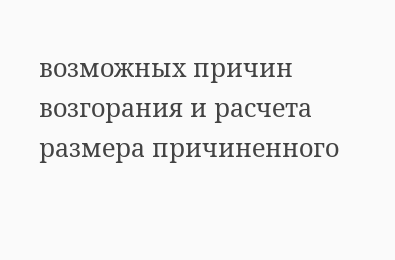возможных причин возгорания и расчета размера причиненного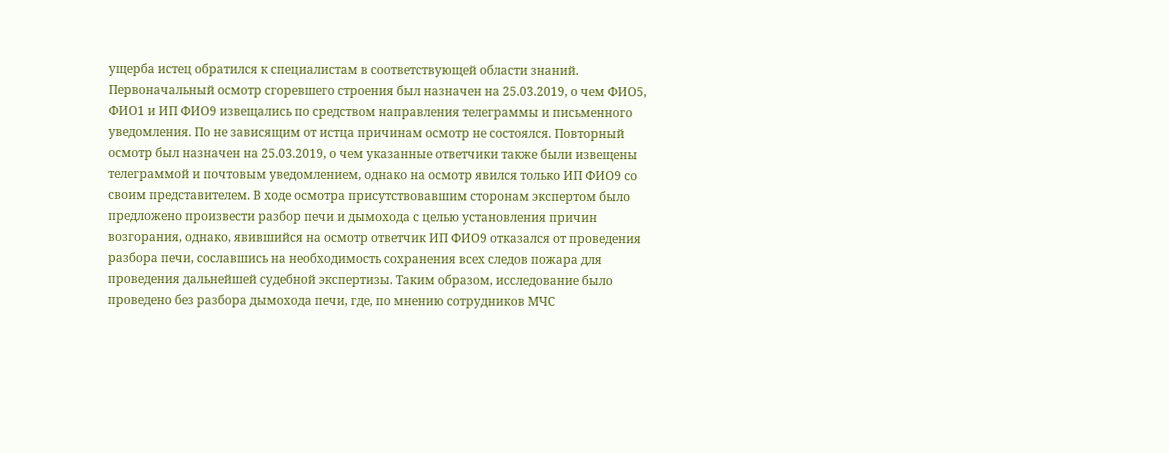ущерба истец обратился к специалистам в соответствующей области знаний. Первоначальный осмотр сгоревшего строения был назначен на 25.03.2019, о чем ФИО5, ФИО1 и ИП ФИО9 извещались по средством направления телеграммы и письменного уведомления. По не зависящим от истца причинам осмотр не состоялся. Повторный осмотр был назначен на 25.03.2019, о чем указанные ответчики также были извещены телеграммой и почтовым уведомлением, однако на осмотр явился только ИП ФИО9 со своим представителем. В ходе осмотра присутствовавшим сторонам экспертом было предложено произвести разбор печи и дымохода с целью установления причин возгорания, однако, явившийся на осмотр ответчик ИП ФИО9 отказался от проведения разбора печи, сославшись на необходимость сохранения всех следов пожара для проведения дальнейшей судебной экспертизы. Таким образом, исследование было проведено без разбора дымохода печи, где, по мнению сотрудников МЧС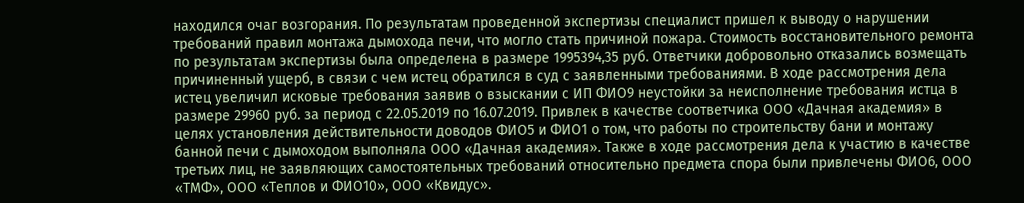находился очаг возгорания. По результатам проведенной экспертизы специалист пришел к выводу о нарушении требований правил монтажа дымохода печи, что могло стать причиной пожара. Стоимость восстановительного ремонта по результатам экспертизы была определена в размере 1995394,35 руб. Ответчики добровольно отказались возмещать причиненный ущерб, в связи с чем истец обратился в суд с заявленными требованиями. В ходе рассмотрения дела истец увеличил исковые требования заявив о взыскании с ИП ФИО9 неустойки за неисполнение требования истца в размере 29960 руб. за период с 22.05.2019 по 16.07.2019. Привлек в качестве соответчика ООО «Дачная академия» в целях установления действительности доводов ФИО5 и ФИО1 о том, что работы по строительству бани и монтажу банной печи с дымоходом выполняла ООО «Дачная академия». Также в ходе рассмотрения дела к участию в качестве третьих лиц, не заявляющих самостоятельных требований относительно предмета спора были привлечены ФИО6, ООО «ТМФ», ООО «Теплов и ФИО10», ООО «Квидус».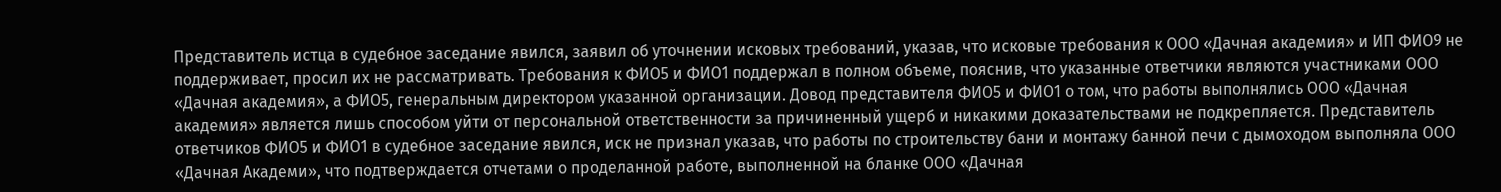Представитель истца в судебное заседание явился, заявил об уточнении исковых требований, указав, что исковые требования к ООО «Дачная академия» и ИП ФИО9 не поддерживает, просил их не рассматривать. Требования к ФИО5 и ФИО1 поддержал в полном объеме, пояснив, что указанные ответчики являются участниками ООО «Дачная академия», а ФИО5, генеральным директором указанной организации. Довод представителя ФИО5 и ФИО1 о том, что работы выполнялись ООО «Дачная академия» является лишь способом уйти от персональной ответственности за причиненный ущерб и никакими доказательствами не подкрепляется. Представитель ответчиков ФИО5 и ФИО1 в судебное заседание явился, иск не признал указав, что работы по строительству бани и монтажу банной печи с дымоходом выполняла ООО «Дачная Академи», что подтверждается отчетами о проделанной работе, выполненной на бланке ООО «Дачная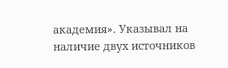академия». Указывал на наличие двух источников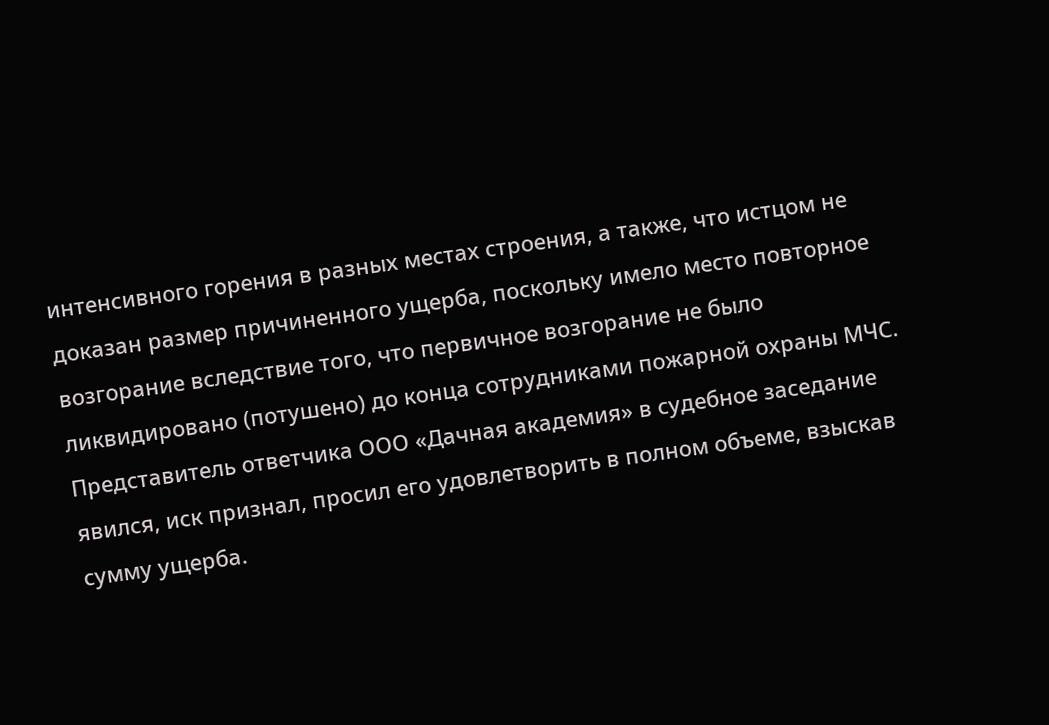интенсивного горения в разных местах строения, а также, что истцом не доказан размер причиненного ущерба, поскольку имело место повторное возгорание вследствие того, что первичное возгорание не было ликвидировано (потушено) до конца сотрудниками пожарной охраны МЧС. Представитель ответчика ООО «Дачная академия» в судебное заседание явился, иск признал, просил его удовлетворить в полном объеме, взыскав сумму ущерба.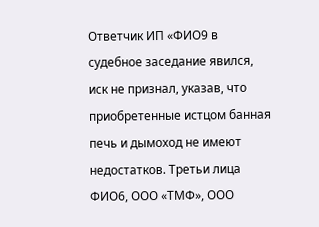Ответчик ИП «ФИО9 в судебное заседание явился, иск не признал, указав, что приобретенные истцом банная печь и дымоход не имеют недостатков. Третьи лица ФИО6, ООО «ТМФ», ООО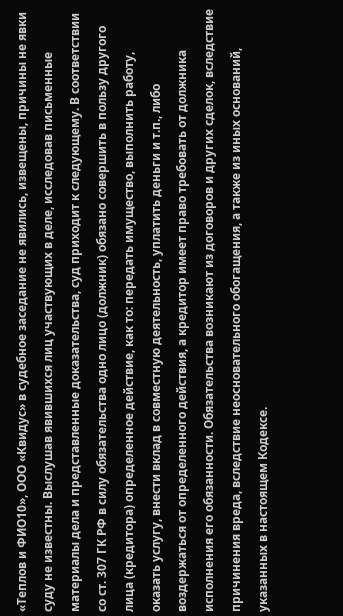«Теплов и ФИО10», ООО «Квидус» в судебное заседание не явились, извещены, причины не явки суду не известны. Выслушав явившихся лиц участвующих в деле, исследовав письменные материалы дела и представленные доказательства, суд приходит к следующему. В соответствии со ст. 307 ГК РФ в силу обязательства одно лицо (должник) обязано совершить в пользу другого лица (кредитора) определенное действие, как то: передать имущество, выполнить работу, оказать услугу, внести вклад в совместную деятельность, уплатить деньги и т.п., либо воздержаться от определенного действия, а кредитор имеет право требовать от должника исполнения его обязанности. Обязательства возникают из договоров и других сделок, вследствие причинения вреда, вследствие неосновательного обогащения, а также из иных оснований, указанных в настоящем Кодексе.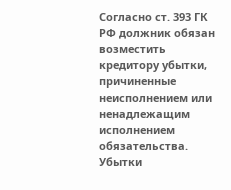Согласно ст. 393 ГК РФ должник обязан возместить кредитору убытки, причиненные неисполнением или ненадлежащим исполнением обязательства. Убытки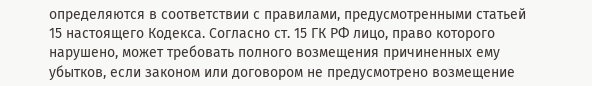определяются в соответствии с правилами, предусмотренными статьей 15 настоящего Кодекса. Согласно ст. 15 ГК РФ лицо, право которого нарушено, может требовать полного возмещения причиненных ему убытков, если законом или договором не предусмотрено возмещение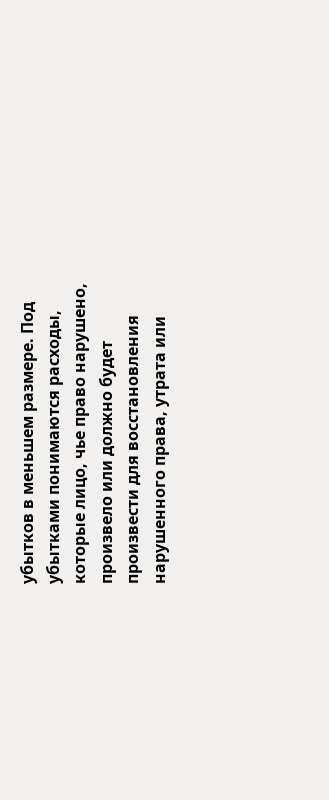убытков в меньшем размере. Под убытками понимаются расходы, которые лицо, чье право нарушено, произвело или должно будет произвести для восстановления нарушенного права, утрата или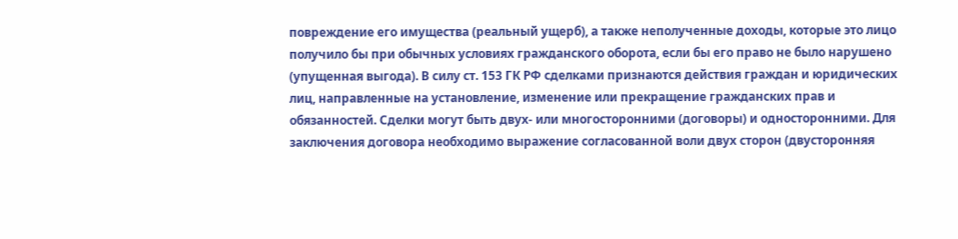повреждение его имущества (реальный ущерб), а также неполученные доходы, которые это лицо получило бы при обычных условиях гражданского оборота, если бы его право не было нарушено (упущенная выгода). В силу ст. 153 ГК РФ сделками признаются действия граждан и юридических лиц, направленные на установление, изменение или прекращение гражданских прав и обязанностей. Сделки могут быть двух- или многосторонними (договоры) и односторонними. Для заключения договора необходимо выражение согласованной воли двух сторон (двусторонняя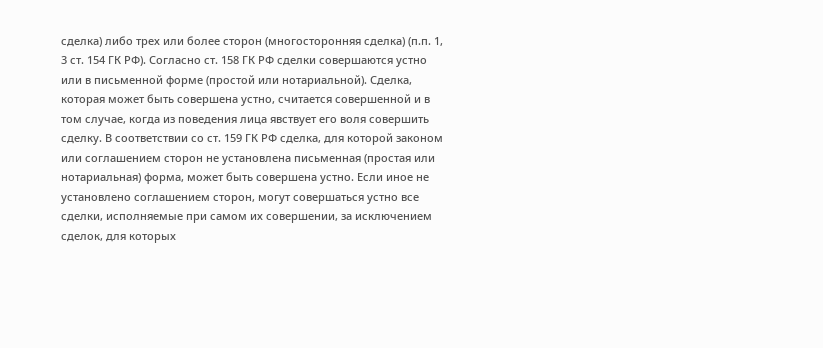сделка) либо трех или более сторон (многосторонняя сделка) (п.п. 1, 3 ст. 154 ГК РФ). Согласно ст. 158 ГК РФ сделки совершаются устно или в письменной форме (простой или нотариальной). Сделка, которая может быть совершена устно, считается совершенной и в том случае, когда из поведения лица явствует его воля совершить сделку. В соответствии со ст. 159 ГК РФ сделка, для которой законом или соглашением сторон не установлена письменная (простая или нотариальная) форма, может быть совершена устно. Если иное не установлено соглашением сторон, могут совершаться устно все сделки, исполняемые при самом их совершении, за исключением сделок, для которых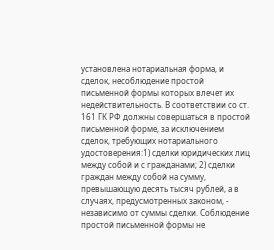установлена нотариальная форма, и сделок, несоблюдение простой письменной формы которых влечет их недействительность. В соответствии со ст. 161 ГК РФ должны совершаться в простой письменной форме, за исключением сделок, требующих нотариального удостоверения:1) сделки юридических лиц между собой и с гражданами; 2) сделки граждан между собой на сумму, превышающую десять тысяч рублей, а в случаях, предусмотренных законом, - независимо от суммы сделки. Соблюдение простой письменной формы не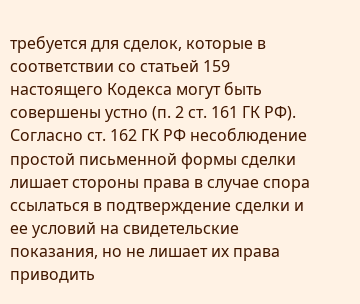требуется для сделок, которые в соответствии со статьей 159 настоящего Кодекса могут быть совершены устно (п. 2 ст. 161 ГК РФ). Согласно ст. 162 ГК РФ несоблюдение простой письменной формы сделки лишает стороны права в случае спора ссылаться в подтверждение сделки и ее условий на свидетельские показания, но не лишает их права приводить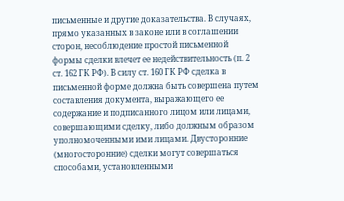письменные и другие доказательства. В случаях, прямо указанных в законе или в соглашении сторон, несоблюдение простой письменной формы сделки влечет ее недействительность (п. 2 ст. 162 ГК РФ). В силу ст. 160 ГК РФ сделка в письменной форме должна быть совершена путем составления документа, выражающего ее содержание и подписанного лицом или лицами, совершающими сделку, либо должным образом уполномоченными ими лицами. Двусторонние (многосторонние) сделки могут совершаться способами, установленными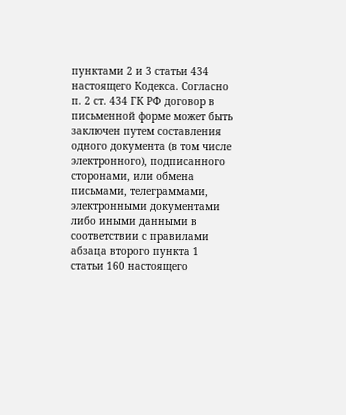пунктами 2 и 3 статьи 434 настоящего Кодекса. Согласно п. 2 ст. 434 ГК РФ договор в письменной форме может быть заключен путем составления одного документа (в том числе электронного), подписанного сторонами, или обмена письмами, телеграммами, электронными документами либо иными данными в соответствии с правилами абзаца второго пункта 1 статьи 160 настоящего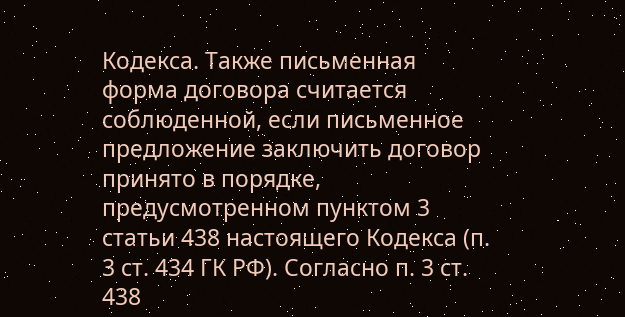Кодекса. Также письменная форма договора считается соблюденной, если письменное предложение заключить договор принято в порядке, предусмотренном пунктом 3 статьи 438 настоящего Кодекса (п. 3 ст. 434 ГК РФ). Согласно п. 3 ст. 438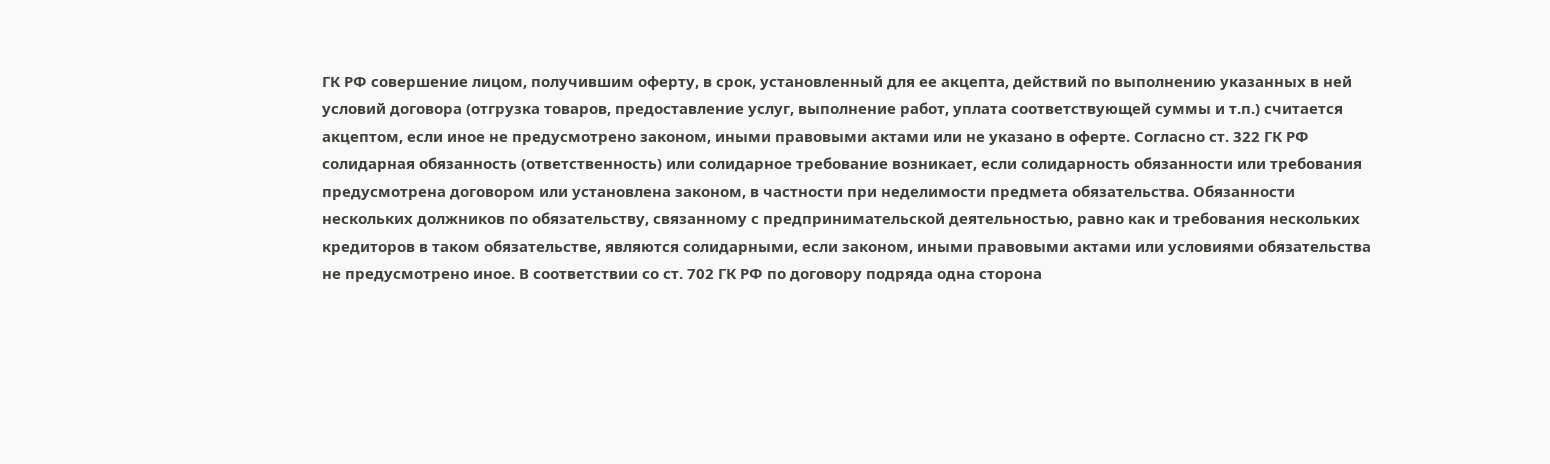ГК РФ совершение лицом, получившим оферту, в срок, установленный для ее акцепта, действий по выполнению указанных в ней условий договора (отгрузка товаров, предоставление услуг, выполнение работ, уплата соответствующей суммы и т.п.) считается акцептом, если иное не предусмотрено законом, иными правовыми актами или не указано в оферте. Согласно ст. 322 ГК РФ солидарная обязанность (ответственность) или солидарное требование возникает, если солидарность обязанности или требования предусмотрена договором или установлена законом, в частности при неделимости предмета обязательства. Обязанности нескольких должников по обязательству, связанному с предпринимательской деятельностью, равно как и требования нескольких кредиторов в таком обязательстве, являются солидарными, если законом, иными правовыми актами или условиями обязательства не предусмотрено иное. В соответствии со ст. 702 ГК РФ по договору подряда одна сторона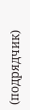(подрядчик)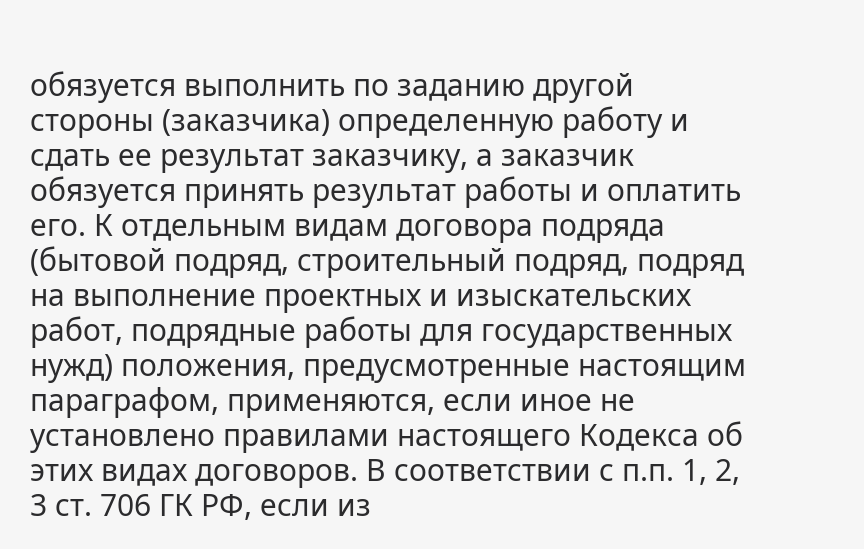обязуется выполнить по заданию другой стороны (заказчика) определенную работу и сдать ее результат заказчику, а заказчик обязуется принять результат работы и оплатить его. К отдельным видам договора подряда (бытовой подряд, строительный подряд, подряд на выполнение проектных и изыскательских работ, подрядные работы для государственных нужд) положения, предусмотренные настоящим параграфом, применяются, если иное не установлено правилами настоящего Кодекса об этих видах договоров. В соответствии с п.п. 1, 2, 3 ст. 706 ГК РФ, если из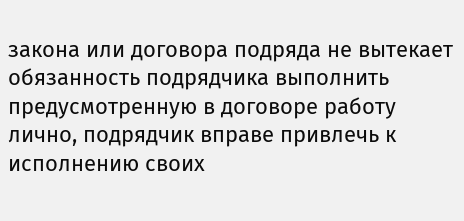закона или договора подряда не вытекает обязанность подрядчика выполнить предусмотренную в договоре работу лично, подрядчик вправе привлечь к исполнению своих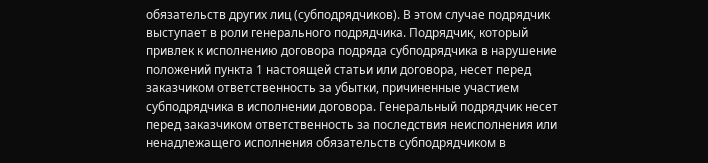обязательств других лиц (субподрядчиков). В этом случае подрядчик выступает в роли генерального подрядчика. Подрядчик, который привлек к исполнению договора подряда субподрядчика в нарушение положений пункта 1 настоящей статьи или договора, несет перед заказчиком ответственность за убытки, причиненные участием субподрядчика в исполнении договора. Генеральный подрядчик несет перед заказчиком ответственность за последствия неисполнения или ненадлежащего исполнения обязательств субподрядчиком в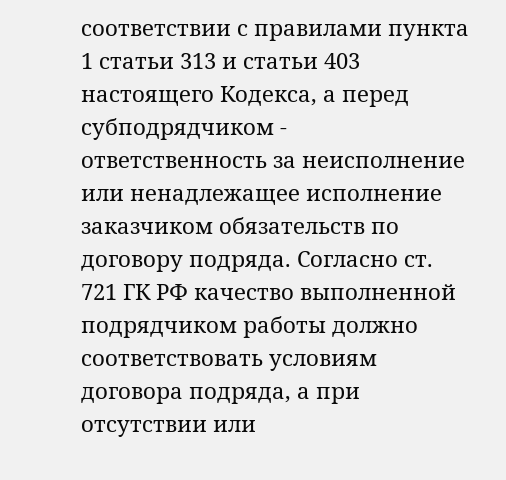соответствии с правилами пункта 1 статьи 313 и статьи 403 настоящего Кодекса, а перед субподрядчиком - ответственность за неисполнение или ненадлежащее исполнение заказчиком обязательств по договору подряда. Согласно ст. 721 ГК РФ качество выполненной подрядчиком работы должно соответствовать условиям договора подряда, а при отсутствии или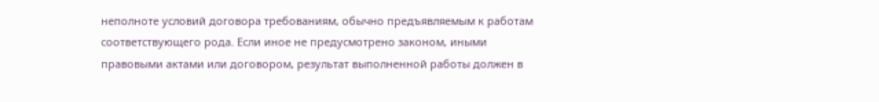неполноте условий договора требованиям, обычно предъявляемым к работам соответствующего рода. Если иное не предусмотрено законом, иными правовыми актами или договором, результат выполненной работы должен в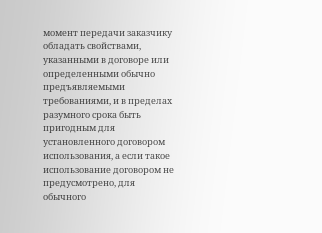момент передачи заказчику обладать свойствами, указанными в договоре или определенными обычно предъявляемыми требованиями, и в пределах разумного срока быть пригодным для установленного договором использования, а если такое использование договором не предусмотрено, для обычного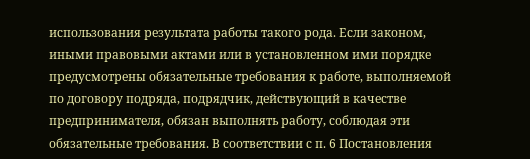использования результата работы такого рода. Если законом, иными правовыми актами или в установленном ими порядке предусмотрены обязательные требования к работе, выполняемой по договору подряда, подрядчик, действующий в качестве предпринимателя, обязан выполнять работу, соблюдая эти обязательные требования. В соответствии с п. 6 Постановления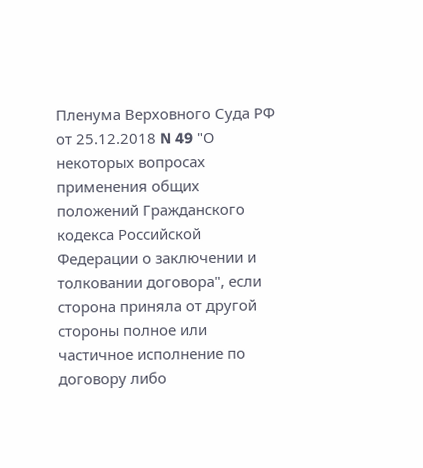Пленума Верховного Суда РФ от 25.12.2018 N 49 "О некоторых вопросах применения общих положений Гражданского кодекса Российской Федерации о заключении и толковании договора", если сторона приняла от другой стороны полное или частичное исполнение по договору либо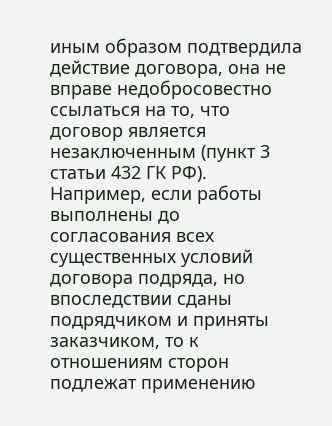иным образом подтвердила действие договора, она не вправе недобросовестно ссылаться на то, что договор является незаключенным (пункт 3 статьи 432 ГК РФ). Например, если работы выполнены до согласования всех существенных условий договора подряда, но впоследствии сданы подрядчиком и приняты заказчиком, то к отношениям сторон подлежат применению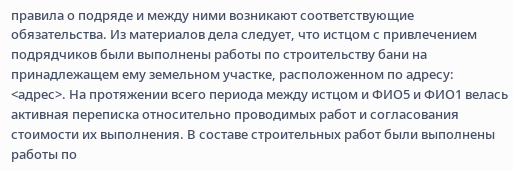правила о подряде и между ними возникают соответствующие обязательства. Из материалов дела следует, что истцом с привлечением подрядчиков были выполнены работы по строительству бани на принадлежащем ему земельном участке, расположенном по адресу: <адрес>. На протяжении всего периода между истцом и ФИО5 и ФИО1 велась активная переписка относительно проводимых работ и согласования стоимости их выполнения. В составе строительных работ были выполнены работы по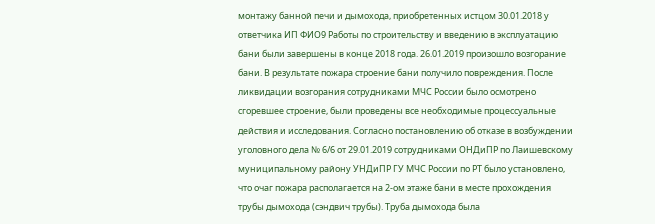монтажу банной печи и дымохода, приобретенных истцом 30.01.2018 у ответчика ИП ФИО9 Работы по строительству и введению в эксплуатацию бани были завершены в конце 2018 года. 26.01.2019 произошло возгорание бани. В результате пожара строение бани получило повреждения. После ликвидации возгорания сотрудниками МЧС России было осмотрено сгоревшее строение, были проведены все необходимые процессуальные действия и исследования. Согласно постановлению об отказе в возбуждении уголовного дела № 6/6 от 29.01.2019 сотрудниками ОНДиПР по Лаишевскому муниципальному району УНДиПР ГУ МЧС России по РТ было установлено, что очаг пожара располагается на 2-ом этаже бани в месте прохождения трубы дымохода (сэндвич трубы). Труба дымохода была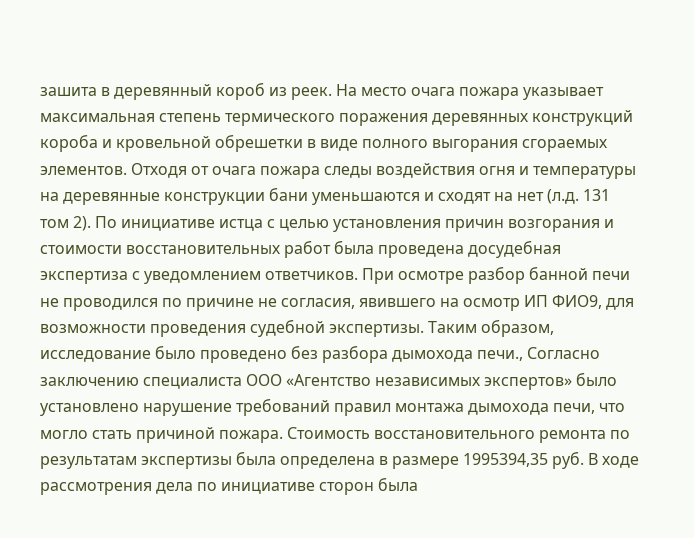зашита в деревянный короб из реек. На место очага пожара указывает максимальная степень термического поражения деревянных конструкций короба и кровельной обрешетки в виде полного выгорания сгораемых элементов. Отходя от очага пожара следы воздействия огня и температуры на деревянные конструкции бани уменьшаются и сходят на нет (л.д. 131 том 2). По инициативе истца с целью установления причин возгорания и стоимости восстановительных работ была проведена досудебная экспертиза с уведомлением ответчиков. При осмотре разбор банной печи не проводился по причине не согласия, явившего на осмотр ИП ФИО9, для возможности проведения судебной экспертизы. Таким образом, исследование было проведено без разбора дымохода печи., Согласно заключению специалиста ООО «Агентство независимых экспертов» было установлено нарушение требований правил монтажа дымохода печи, что могло стать причиной пожара. Стоимость восстановительного ремонта по результатам экспертизы была определена в размере 1995394,35 руб. В ходе рассмотрения дела по инициативе сторон была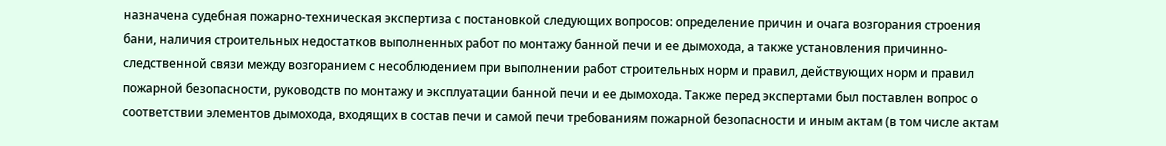назначена судебная пожарно-техническая экспертиза с постановкой следующих вопросов: определение причин и очага возгорания строения бани, наличия строительных недостатков выполненных работ по монтажу банной печи и ее дымохода, а также установления причинно-следственной связи между возгоранием с несоблюдением при выполнении работ строительных норм и правил, действующих норм и правил пожарной безопасности, руководств по монтажу и эксплуатации банной печи и ее дымохода. Также перед экспертами был поставлен вопрос о соответствии элементов дымохода, входящих в состав печи и самой печи требованиям пожарной безопасности и иным актам (в том числе актам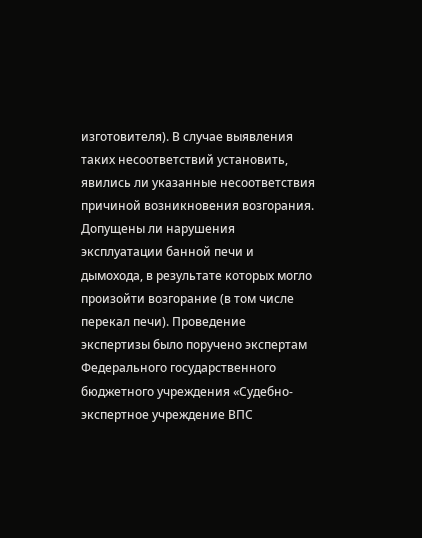изготовителя). В случае выявления таких несоответствий установить, явились ли указанные несоответствия причиной возникновения возгорания. Допущены ли нарушения эксплуатации банной печи и дымохода, в результате которых могло произойти возгорание (в том числе перекал печи). Проведение экспертизы было поручено экспертам Федерального государственного бюджетного учреждения «Судебно-экспертное учреждение ВПС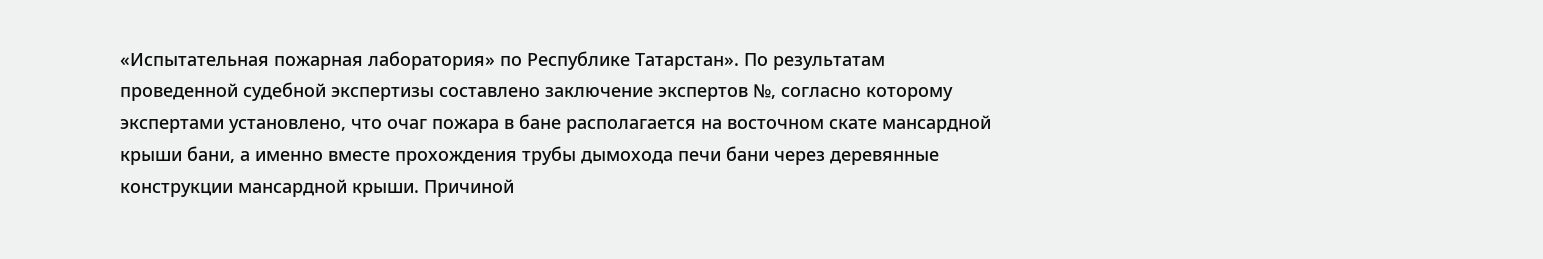«Испытательная пожарная лаборатория» по Республике Татарстан». По результатам проведенной судебной экспертизы составлено заключение экспертов №, согласно которому экспертами установлено, что очаг пожара в бане располагается на восточном скате мансардной крыши бани, а именно вместе прохождения трубы дымохода печи бани через деревянные конструкции мансардной крыши. Причиной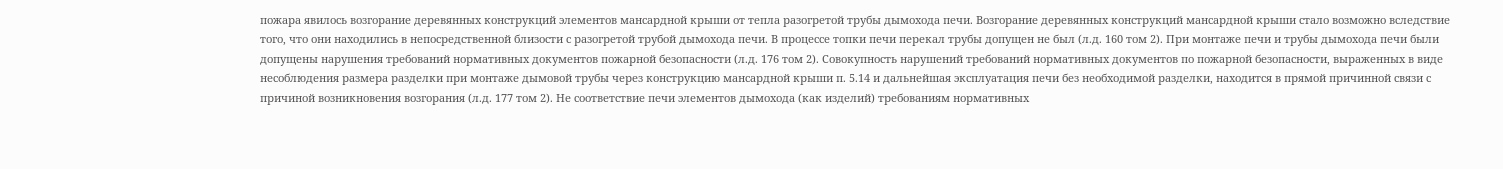пожара явилось возгорание деревянных конструкций элементов мансардной крыши от тепла разогретой трубы дымохода печи. Возгорание деревянных конструкций мансардной крыши стало возможно вследствие того, что они находились в непосредственной близости с разогретой трубой дымохода печи. В процессе топки печи перекал трубы допущен не был (л.д. 160 том 2). При монтаже печи и трубы дымохода печи были допущены нарушения требований нормативных документов пожарной безопасности (л.д. 176 том 2). Совокупность нарушений требований нормативных документов по пожарной безопасности, выраженных в виде несоблюдения размера разделки при монтаже дымовой трубы через конструкцию мансардной крыши п. 5.14 и дальнейшая эксплуатация печи без необходимой разделки, находится в прямой причинной связи с причиной возникновения возгорания (л.д. 177 том 2). Не соответствие печи элементов дымохода (как изделий) требованиям нормативных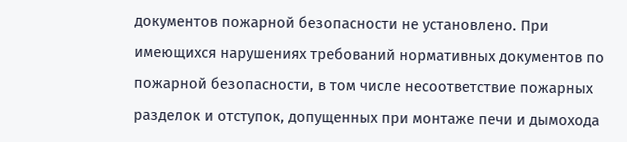документов пожарной безопасности не установлено. При имеющихся нарушениях требований нормативных документов по пожарной безопасности, в том числе несоответствие пожарных разделок и отступок, допущенных при монтаже печи и дымохода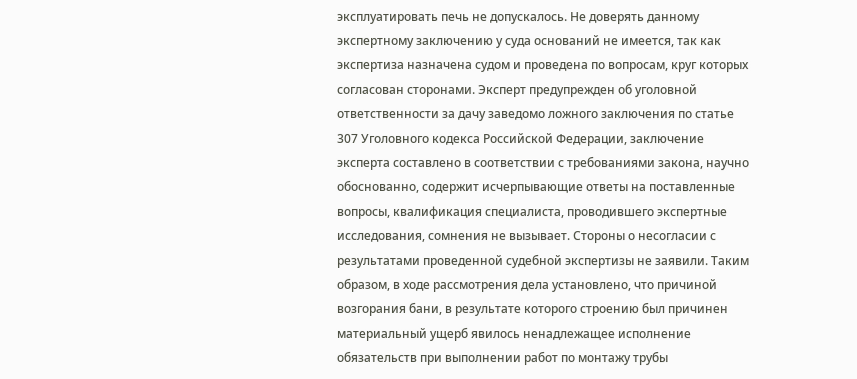эксплуатировать печь не допускалось. Не доверять данному экспертному заключению у суда оснований не имеется, так как экспертиза назначена судом и проведена по вопросам, круг которых согласован сторонами. Эксперт предупрежден об уголовной ответственности за дачу заведомо ложного заключения по статье 307 Уголовного кодекса Российской Федерации, заключение эксперта составлено в соответствии с требованиями закона, научно обоснованно, содержит исчерпывающие ответы на поставленные вопросы, квалификация специалиста, проводившего экспертные исследования, сомнения не вызывает. Стороны о несогласии с результатами проведенной судебной экспертизы не заявили. Таким образом, в ходе рассмотрения дела установлено, что причиной возгорания бани, в результате которого строению был причинен материальный ущерб явилось ненадлежащее исполнение обязательств при выполнении работ по монтажу трубы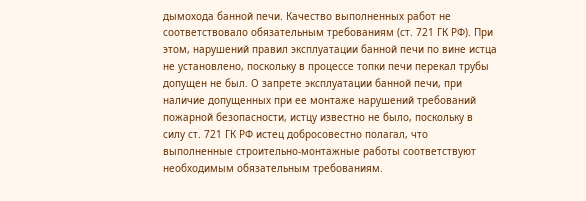дымохода банной печи. Качество выполненных работ не соответствовало обязательным требованиям (ст. 721 ГК РФ). При этом, нарушений правил эксплуатации банной печи по вине истца не установлено, поскольку в процессе топки печи перекал трубы допущен не был. О запрете эксплуатации банной печи, при наличие допущенных при ее монтаже нарушений требований пожарной безопасности, истцу известно не было, поскольку в силу ст. 721 ГК РФ истец добросовестно полагал, что выполненные строительно-монтажные работы соответствуют необходимым обязательным требованиям.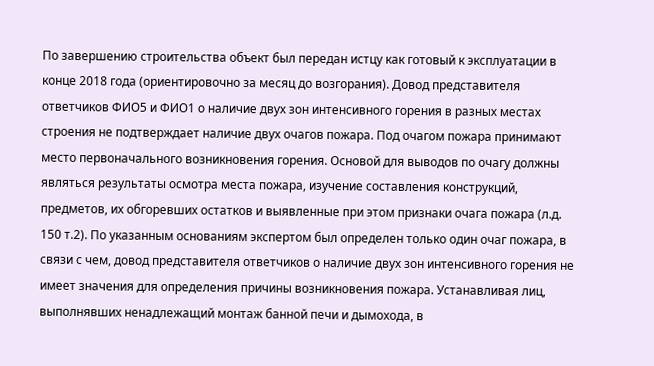По завершению строительства объект был передан истцу как готовый к эксплуатации в конце 2018 года (ориентировочно за месяц до возгорания). Довод представителя ответчиков ФИО5 и ФИО1 о наличие двух зон интенсивного горения в разных местах строения не подтверждает наличие двух очагов пожара. Под очагом пожара принимают место первоначального возникновения горения. Основой для выводов по очагу должны являться результаты осмотра места пожара, изучение составления конструкций, предметов, их обгоревших остатков и выявленные при этом признаки очага пожара (л.д. 150 т.2). По указанным основаниям экспертом был определен только один очаг пожара, в связи с чем, довод представителя ответчиков о наличие двух зон интенсивного горения не имеет значения для определения причины возникновения пожара. Устанавливая лиц, выполнявших ненадлежащий монтаж банной печи и дымохода, в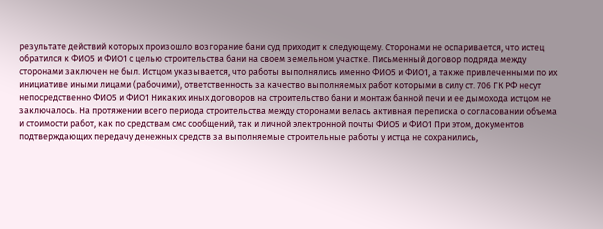результате действий которых произошло возгорание бани суд приходит к следующему. Сторонами не оспаривается, что истец обратился к ФИО5 и ФИО1 с целью строительства бани на своем земельном участке. Письменный договор подряда между сторонами заключен не был. Истцом указывается, что работы выполнялись именно ФИО5 и ФИО1, а также привлеченными по их инициативе иными лицами (рабочими), ответственность за качество выполняемых работ которыми в силу ст. 706 ГК РФ несут непосредственно ФИО5 и ФИО1 Никаких иных договоров на строительство бани и монтаж банной печи и ее дымохода истцом не заключалось. На протяжении всего периода строительства между сторонами велась активная переписка о согласовании объема и стоимости работ, как по средствам смс сообщений, так и личной электронной почты ФИО5 и ФИО1 При этом, документов подтверждающих передачу денежных средств за выполняемые строительные работы у истца не сохранились,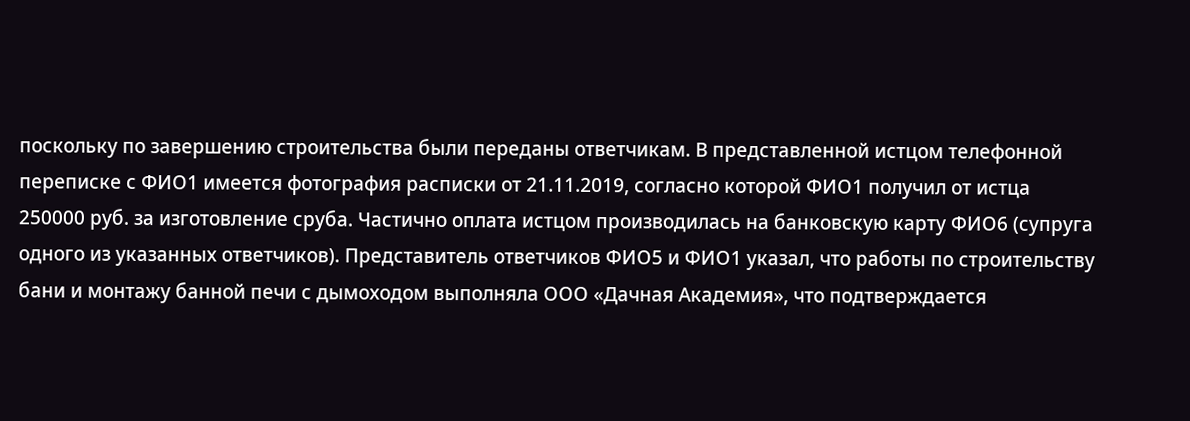поскольку по завершению строительства были переданы ответчикам. В представленной истцом телефонной переписке с ФИО1 имеется фотография расписки от 21.11.2019, согласно которой ФИО1 получил от истца 250000 руб. за изготовление сруба. Частично оплата истцом производилась на банковскую карту ФИО6 (супруга одного из указанных ответчиков). Представитель ответчиков ФИО5 и ФИО1 указал, что работы по строительству бани и монтажу банной печи с дымоходом выполняла ООО «Дачная Академия», что подтверждается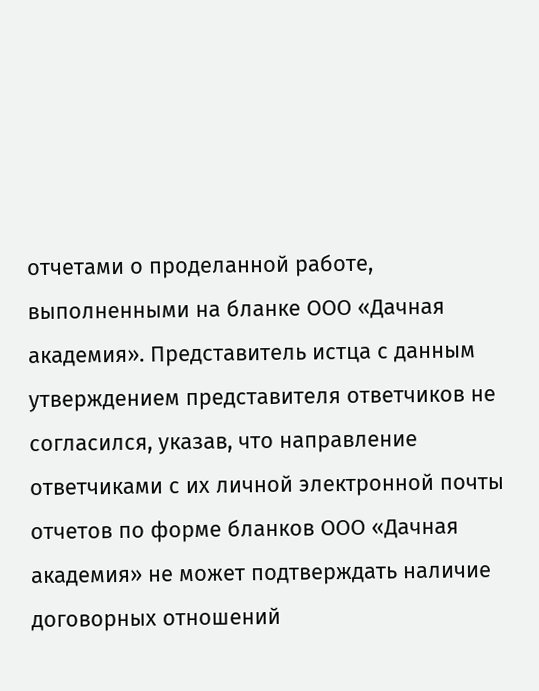отчетами о проделанной работе, выполненными на бланке ООО «Дачная академия». Представитель истца с данным утверждением представителя ответчиков не согласился, указав, что направление ответчиками с их личной электронной почты отчетов по форме бланков ООО «Дачная академия» не может подтверждать наличие договорных отношений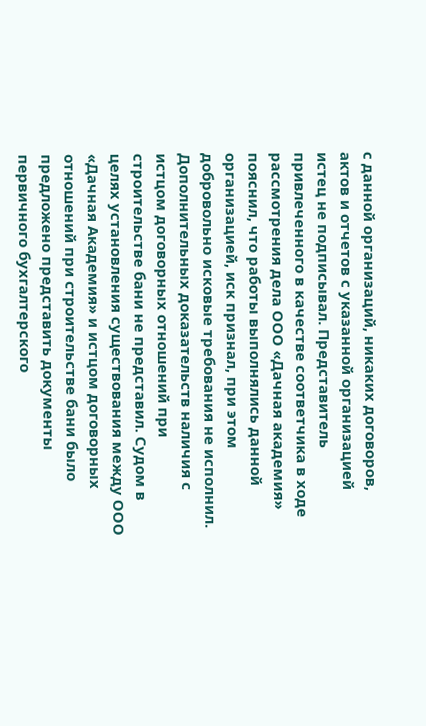с данной организаций, никаких договоров, актов и отчетов с указанной организацией истец не подписывал. Представитель привлеченного в качестве соответчика в ходе рассмотрения дела ООО «Дачная академия» пояснил, что работы выполнялись данной организацией, иск признал, при этом добровольно исковые требования не исполнил. Дополнительных доказательств наличия с истцом договорных отношений при строительстве бани не представил. Судом в целях установления существования между ООО «Дачная Академия» и истцом договорных отношений при строительстве бани было предложено представить документы первичного бухгалтерского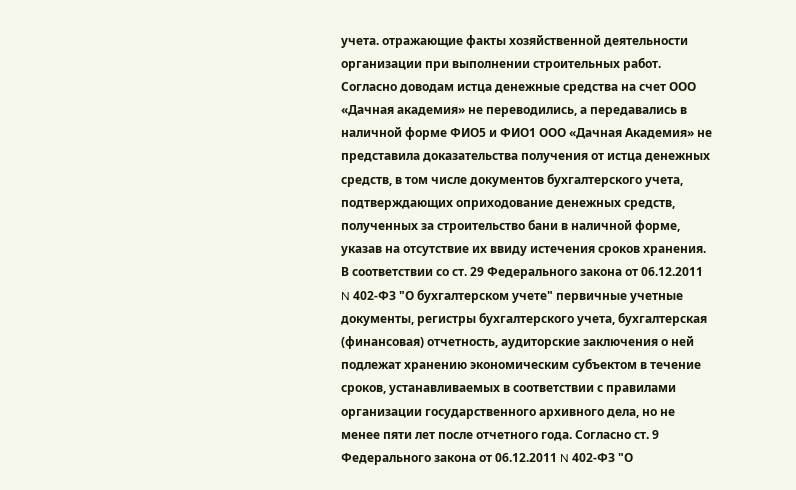учета. отражающие факты хозяйственной деятельности организации при выполнении строительных работ. Согласно доводам истца денежные средства на счет ООО «Дачная академия» не переводились, а передавались в наличной форме ФИО5 и ФИО1 ООО «Дачная Академия» не представила доказательства получения от истца денежных средств, в том числе документов бухгалтерского учета, подтверждающих оприходование денежных средств, полученных за строительство бани в наличной форме, указав на отсутствие их ввиду истечения сроков хранения. В соответствии со ст. 29 Федерального закона от 06.12.2011 N 402-ФЗ "О бухгалтерском учете" первичные учетные документы, регистры бухгалтерского учета, бухгалтерская (финансовая) отчетность, аудиторские заключения о ней подлежат хранению экономическим субъектом в течение сроков, устанавливаемых в соответствии с правилами организации государственного архивного дела, но не менее пяти лет после отчетного года. Согласно ст. 9 Федерального закона от 06.12.2011 N 402-ФЗ "О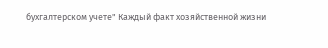бухгалтерском учете" Каждый факт хозяйственной жизни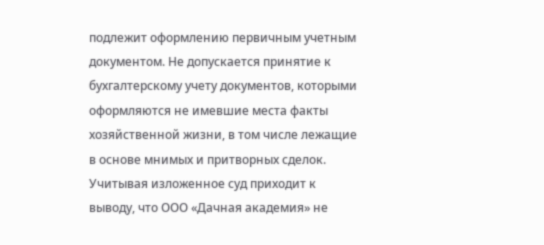подлежит оформлению первичным учетным документом. Не допускается принятие к бухгалтерскому учету документов, которыми оформляются не имевшие места факты хозяйственной жизни, в том числе лежащие в основе мнимых и притворных сделок. Учитывая изложенное суд приходит к выводу, что ООО «Дачная академия» не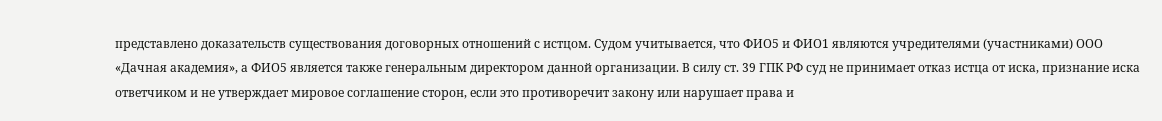представлено доказательств существования договорных отношений с истцом. Судом учитывается, что ФИО5 и ФИО1 являются учредителями (участниками) ООО «Дачная академия», а ФИО5 является также генеральным директором данной организации. В силу ст. 39 ГПК РФ суд не принимает отказ истца от иска, признание иска ответчиком и не утверждает мировое соглашение сторон, если это противоречит закону или нарушает права и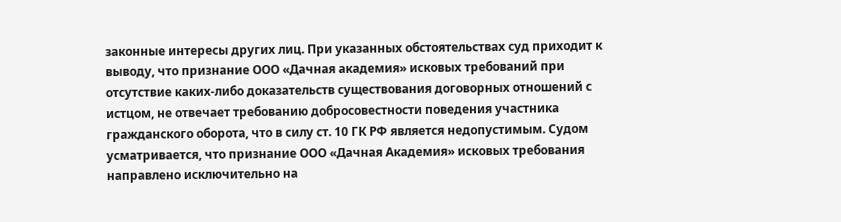законные интересы других лиц. При указанных обстоятельствах суд приходит к выводу, что признание ООО «Дачная академия» исковых требований при отсутствие каких-либо доказательств существования договорных отношений с истцом, не отвечает требованию добросовестности поведения участника гражданского оборота, что в силу ст. 10 ГК РФ является недопустимым. Судом усматривается, что признание ООО «Дачная Академия» исковых требования направлено исключительно на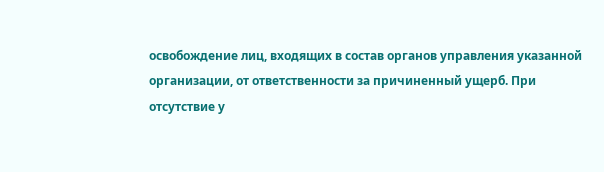освобождение лиц, входящих в состав органов управления указанной организации, от ответственности за причиненный ущерб. При отсутствие у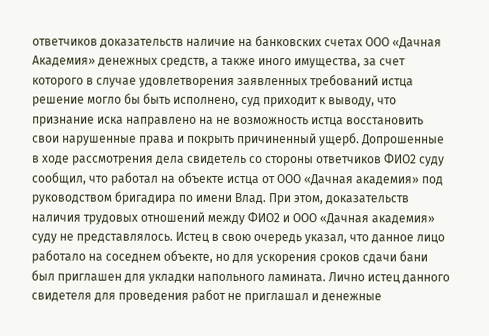ответчиков доказательств наличие на банковских счетах ООО «Дачная Академия» денежных средств, а также иного имущества, за счет которого в случае удовлетворения заявленных требований истца решение могло бы быть исполнено, суд приходит к выводу, что признание иска направлено на не возможность истца восстановить свои нарушенные права и покрыть причиненный ущерб. Допрошенные в ходе рассмотрения дела свидетель со стороны ответчиков ФИО2 суду сообщил, что работал на объекте истца от ООО «Дачная академия» под руководством бригадира по имени Влад. При этом, доказательств наличия трудовых отношений между ФИО2 и ООО «Дачная академия» суду не представлялось. Истец в свою очередь указал, что данное лицо работало на соседнем объекте, но для ускорения сроков сдачи бани был приглашен для укладки напольного ламината. Лично истец данного свидетеля для проведения работ не приглашал и денежные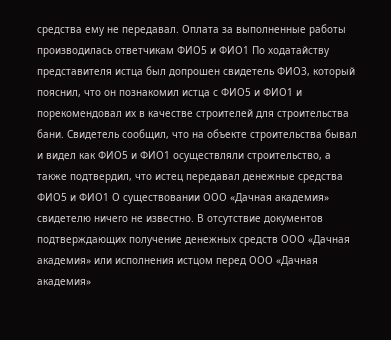средства ему не передавал. Оплата за выполненные работы производилась ответчикам ФИО5 и ФИО1 По ходатайству представителя истца был допрошен свидетель ФИО3, который пояснил, что он познакомил истца с ФИО5 и ФИО1 и порекомендовал их в качестве строителей для строительства бани. Свидетель сообщил, что на объекте строительства бывал и видел как ФИО5 и ФИО1 осуществляли строительство, а также подтвердил, что истец передавал денежные средства ФИО5 и ФИО1 О существовании ООО «Дачная академия» свидетелю ничего не известно. В отсутствие документов подтверждающих получение денежных средств ООО «Дачная академия» или исполнения истцом перед ООО «Дачная академия»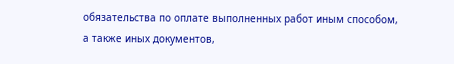обязательства по оплате выполненных работ иным способом, а также иных документов,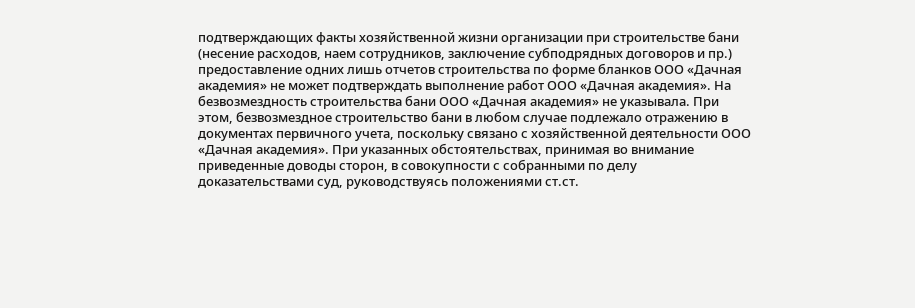подтверждающих факты хозяйственной жизни организации при строительстве бани (несение расходов, наем сотрудников, заключение субподрядных договоров и пр.) предоставление одних лишь отчетов строительства по форме бланков ООО «Дачная академия» не может подтверждать выполнение работ ООО «Дачная академия». На безвозмездность строительства бани ООО «Дачная академия» не указывала. При этом, безвозмездное строительство бани в любом случае подлежало отражению в документах первичного учета, поскольку связано с хозяйственной деятельности ООО «Дачная академия». При указанных обстоятельствах, принимая во внимание приведенные доводы сторон, в совокупности с собранными по делу доказательствами суд, руководствуясь положениями ст.ст.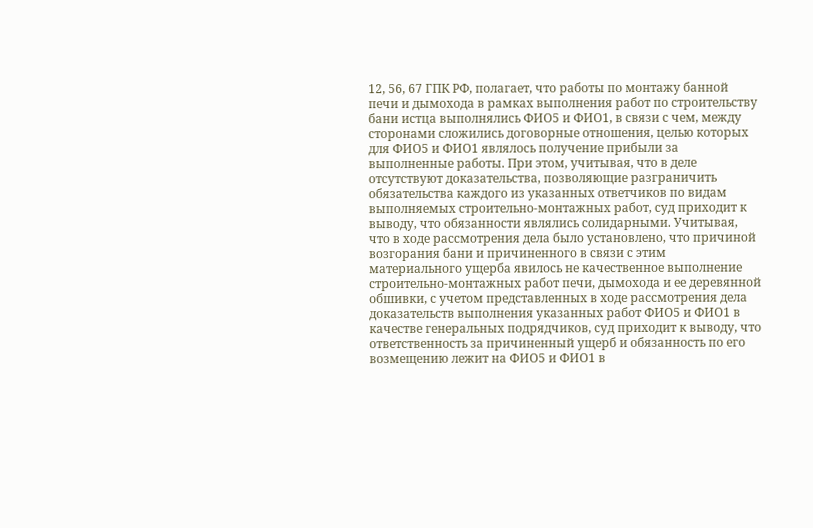12, 56, 67 ГПК РФ, полагает, что работы по монтажу банной печи и дымохода в рамках выполнения работ по строительству бани истца выполнялись ФИО5 и ФИО1, в связи с чем, между сторонами сложились договорные отношения, целью которых для ФИО5 и ФИО1 являлось получение прибыли за выполненные работы. При этом, учитывая, что в деле отсутствуют доказательства, позволяющие разграничить обязательства каждого из указанных ответчиков по видам выполняемых строительно-монтажных работ, суд приходит к выводу, что обязанности являлись солидарными. Учитывая, что в ходе рассмотрения дела было установлено, что причиной возгорания бани и причиненного в связи с этим материального ущерба явилось не качественное выполнение строительно-монтажных работ печи, дымохода и ее деревянной обшивки, с учетом представленных в ходе рассмотрения дела доказательств выполнения указанных работ ФИО5 и ФИО1 в качестве генеральных подрядчиков, суд приходит к выводу, что ответственность за причиненный ущерб и обязанность по его возмещению лежит на ФИО5 и ФИО1 в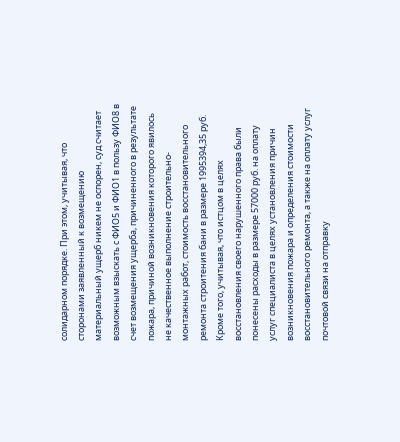солидарном порядке. При этом, учитывая, что сторонами заявленный к возмещению материальный ущерб никем не оспорен, суд считает возможным взыскать с ФИО5 и ФИО1 в пользу ФИО8 в счет возмещения ущерба, причиненного в результате пожара, причиной возникновения которого явилось не качественное выполнение строительно-монтажных работ, стоимость восстановительного ремонта строитения бани в размере 1995394,35 руб. Кроме того, учитывая, что истцом в целях восстановления своего нарушенного права были понесены расходы в размере 57000 руб. на оплату услуг специалиста в целях установления причин возникновения пожара и определения стоимости восстановительного ремонта, а также на оплату услуг почтовой связи на отправку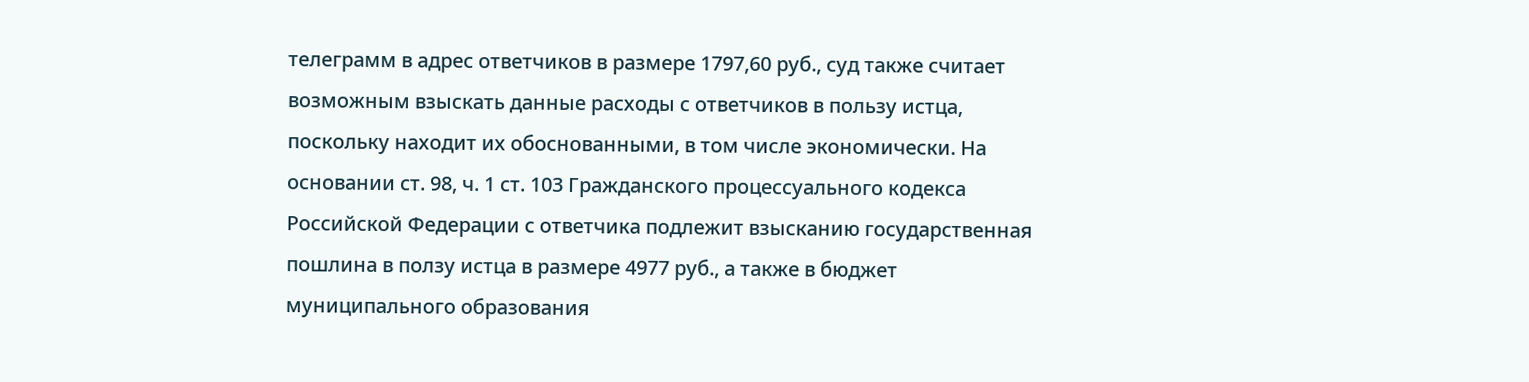телеграмм в адрес ответчиков в размере 1797,60 руб., суд также считает возможным взыскать данные расходы с ответчиков в пользу истца, поскольку находит их обоснованными, в том числе экономически. На основании ст. 98, ч. 1 ст. 103 Гражданского процессуального кодекса Российской Федерации с ответчика подлежит взысканию государственная пошлина в ползу истца в размере 4977 руб., а также в бюджет муниципального образования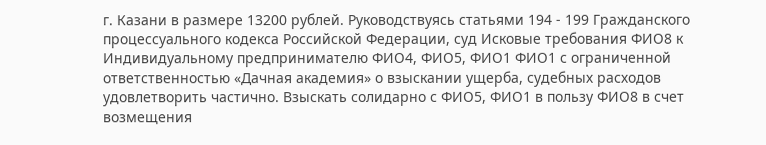г. Казани в размере 13200 рублей. Руководствуясь статьями 194 - 199 Гражданского процессуального кодекса Российской Федерации, суд Исковые требования ФИО8 к Индивидуальному предпринимателю ФИО4, ФИО5, ФИО1 ФИО1 с ограниченной ответственностью «Дачная академия» о взыскании ущерба, судебных расходов удовлетворить частично. Взыскать солидарно с ФИО5, ФИО1 в пользу ФИО8 в счет возмещения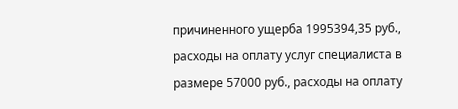причиненного ущерба 1995394,35 руб., расходы на оплату услуг специалиста в размере 57000 руб., расходы на оплату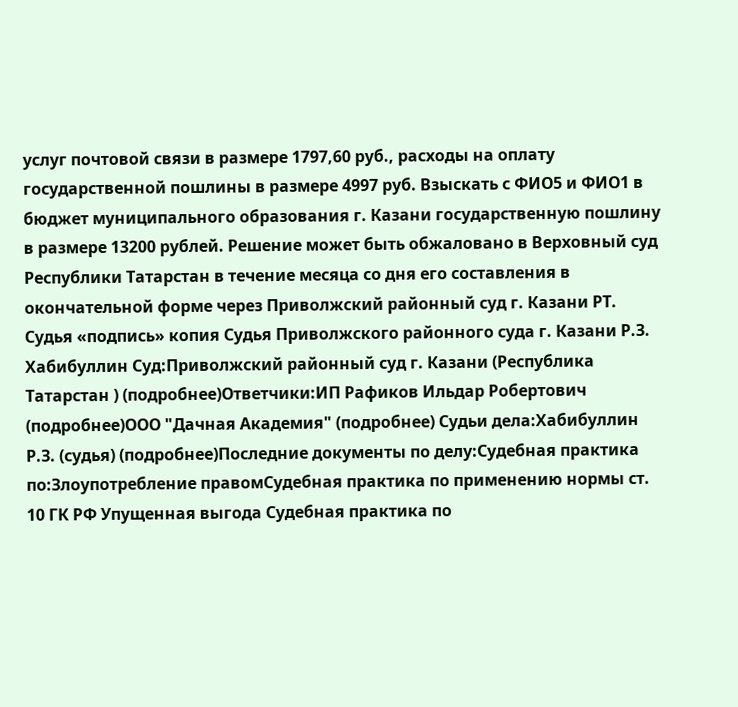услуг почтовой связи в размере 1797,60 руб., расходы на оплату государственной пошлины в размере 4997 руб. Взыскать с ФИО5 и ФИО1 в бюджет муниципального образования г. Казани государственную пошлину в размере 13200 рублей. Решение может быть обжаловано в Верховный суд Республики Татарстан в течение месяца со дня его составления в окончательной форме через Приволжский районный суд г. Казани РТ. Судья «подпись» копия Судья Приволжского районного суда г. Казани Р.З. Хабибуллин Суд:Приволжский районный суд г. Казани (Республика Татарстан ) (подробнее)Ответчики:ИП Рафиков Ильдар Робертович (подробнее)ООО "Дачная Академия" (подробнее) Судьи дела:Хабибуллин Р.З. (судья) (подробнее)Последние документы по делу:Судебная практика по:Злоупотребление правомСудебная практика по применению нормы ст. 10 ГК РФ Упущенная выгода Судебная практика по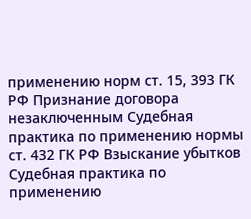применению норм ст. 15, 393 ГК РФ Признание договора незаключенным Судебная практика по применению нормы ст. 432 ГК РФ Взыскание убытков Судебная практика по применению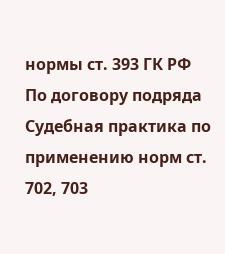нормы ст. 393 ГК РФ
По договору подряда Судебная практика по применению норм ст. 702, 703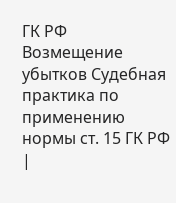ГК РФ
Возмещение убытков Судебная практика по применению нормы ст. 15 ГК РФ |